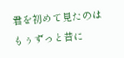君を初めて見たのはもぅずっと昔に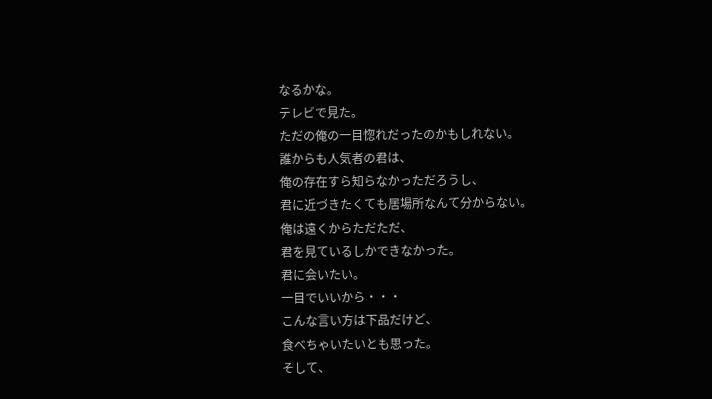なるかな。
テレビで見た。
ただの俺の一目惚れだったのかもしれない。
誰からも人気者の君は、
俺の存在すら知らなかっただろうし、
君に近づきたくても居場所なんて分からない。
俺は遠くからただただ、
君を見ているしかできなかった。
君に会いたい。
一目でいいから・・・
こんな言い方は下品だけど、
食べちゃいたいとも思った。
そして、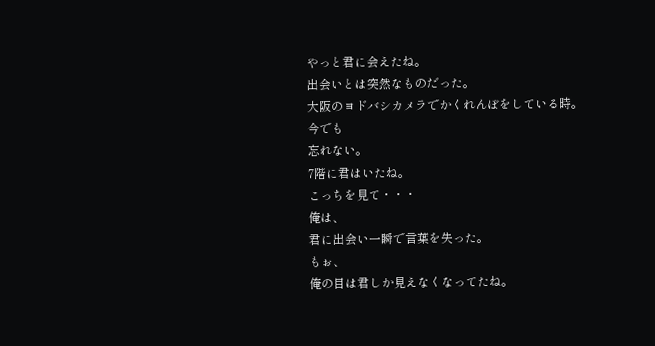やっと君に会えたね。
出会いとは突然なものだった。
大阪のヨドバシカメラでかくれんぼをしている時。
今でも
忘れない。
7階に君はいたね。
こっちを見て・・・
俺は、
君に出会い一瞬で言葉を失った。
もぉ、
俺の目は君しか見えなくなってたね。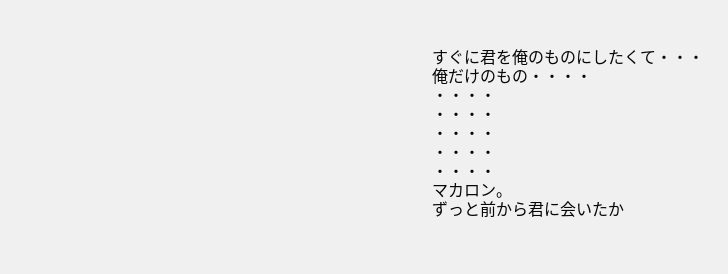すぐに君を俺のものにしたくて・・・
俺だけのもの・・・・
・・・・
・・・・
・・・・
・・・・
・・・・
マカロン。
ずっと前から君に会いたか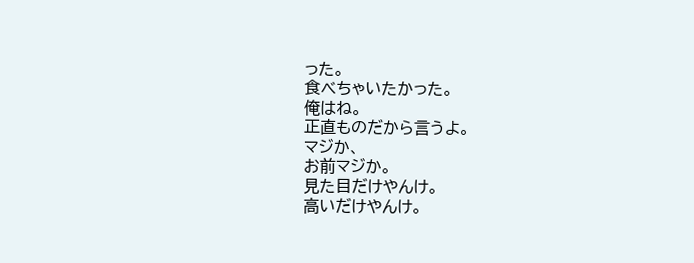った。
食べちゃいたかった。
俺はね。
正直ものだから言うよ。
マジか、
お前マジか。
見た目だけやんけ。
高いだけやんけ。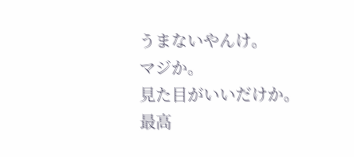うまないやんけ。
マジか。
見た目がいいだけか。
最高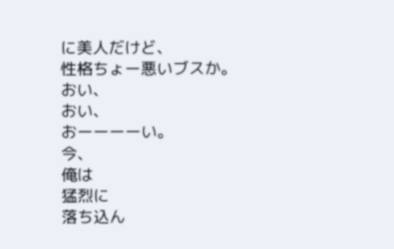に美人だけど、
性格ちょー悪いブスか。
おい、
おい、
おーーーーい。
今、
俺は
猛烈に
落ち込ん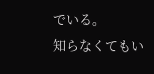でいる。
知らなくてもい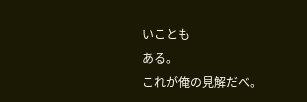いことも
ある。
これが俺の見解だべ。